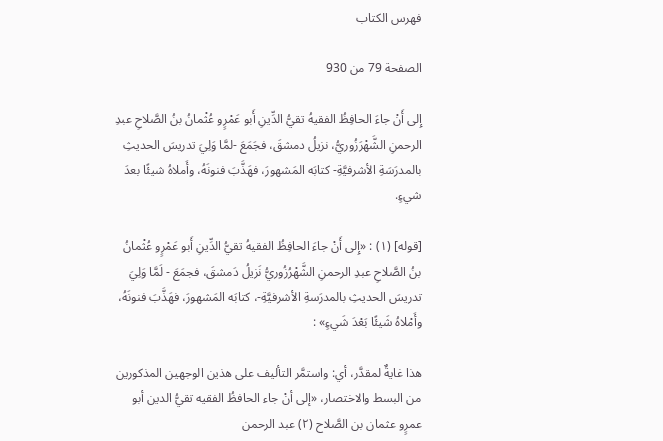فهرس الكتاب

الصفحة 79 من 930

إِلى أَنْ جاءَ الحافِظُ الفقيهُ تقيُّ الدِّينِ أَبو عَمْرٍو عُثْمانُ بنُ الصَّلاحِ عبدِ الرحمنِ الشَّهْرَزُوريُّ، نزيلُ دمشقَ، فجَمَعَ -لمَّا وَلِيَ تدريسَ الحديثِ بالمدرَسَةِ الأشرفيَّةِ- كتابَه المَشهورَ، فهَذَّبَ فنونَهُ، وأَملاهُ شيئًا بعدَ شيءٍ.

[قوله] (١) : «إِلى أَنْ جاءَ الحافِظُ الفقيهُ تقيُّ الدِّينِ أَبو عَمْرٍو عُثْمانُ بنُ الصَّلاحِ عبدِ الرحمنِ الشَّهْرُزُوريُّ نَزيلُ دَمشقَ، فجمَعَ - لَمَّا وَلِيَ تدريسَ الحديثِ بالمدرَسةِ الأشرفيَّةِ-، كتابَه المَشهورَ، فهَذَّبَ فنونَهُ، وأَمْلاهُ شَيئًا بَعْدَ شَيءٍ» :

هذا غايةٌ لمقدَّر، أي: واستمَّر التأليف على هذين الوجهين المذكورين من البسط والاختصار، «إلى أنْ جاء الحافظُ الفقيه تقيُّ الدين أبو عمرٍو عثمان بن الصَّلاح (٢) عبد الرحمن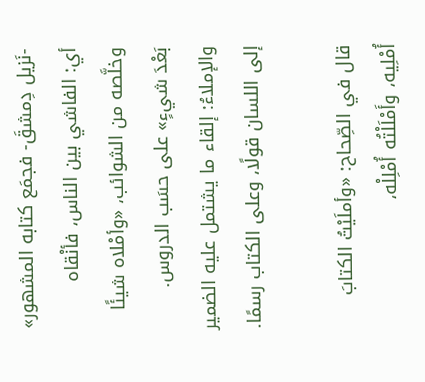-نَزيل دِمشقَ- فجمَع كتابه المشهور» أي: الفاشي بين الناس، فأنْقاه وخلَّصه من الشوائب، «وأمْلاه شيئًا بَعْدَ شيءٍ» على حسَب الدروس. والإملاءُ: إلقاء ما يشتمل عليه الضمير إلى اللسان قولًا، وعلى الكتاب رسمًا.

قال في الصِّحاح: «وأملَيْتُ الكتابَ أُمْلِيه، وأَمْلَلْتُه أُمْلِلْه،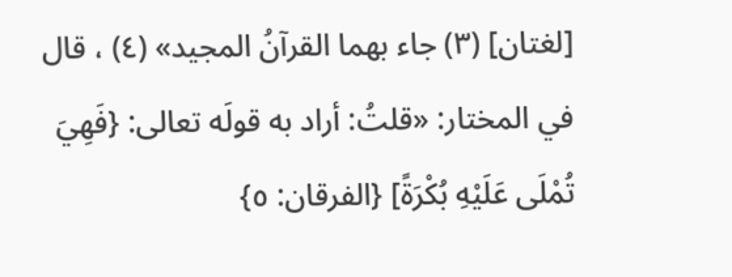[لغتان] (٣) جاء بهما القرآنُ المجيد» (٤) ، قال في المختار: «قلتُ: أراد به قولَه تعالى: {فَهِيَ تُمْلَى عَلَيْهِ بُكْرَةً] {الفرقان: ٥}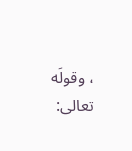، وقولَه تعالى: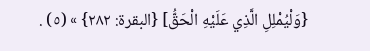{وَلْيُمْلِلِ الَّذِي عَلَيْهِ الْحَقُّ] {البقرة: ٢٨٢} » (٥) .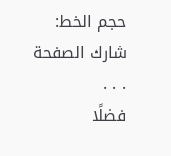حجم الخط:
شارك الصفحة
. . .
فضلًا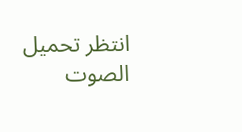انتظر تحميل الصوت